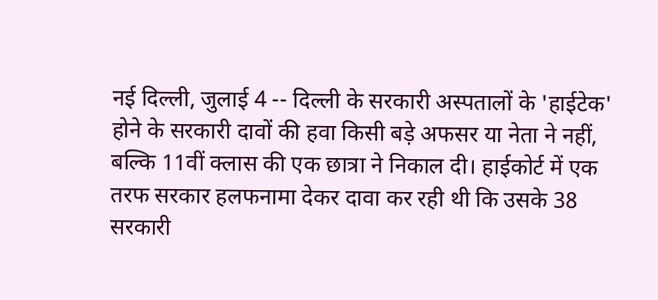नई दिल्ली, जुलाई 4 -- दिल्ली के सरकारी अस्पतालों के 'हाईटेक' होने के सरकारी दावों की हवा किसी बड़े अफसर या नेता ने नहीं, बल्कि 11वीं क्लास की एक छात्रा ने निकाल दी। हाईकोर्ट में एक तरफ सरकार हलफनामा देकर दावा कर रही थी कि उसके 38 सरकारी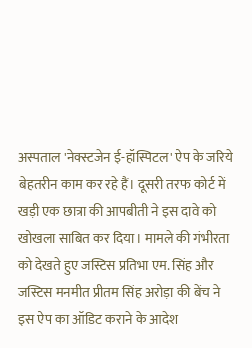अस्पताल 'नेक्स्टजेन ई-हॉस्पिटल' ऐप के जरिये बेहतरीन काम कर रहे हैं। दूसरी तरफ कोर्ट में खड़ी एक छात्रा की आपबीती ने इस दावे को खोखला साबित कर दिया। मामले की गंभीरता को देखते हुए जस्टिस प्रतिभा एम. सिंह और जस्टिस मनमीत प्रीतम सिंह अरोड़ा की बेंच ने इस ऐप का ऑडिट कराने के आदेश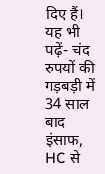दिए हैं। यह भी पढ़ें- चंद रुपयों की गड़बड़ी में 34 साल बाद इंसाफ, HC से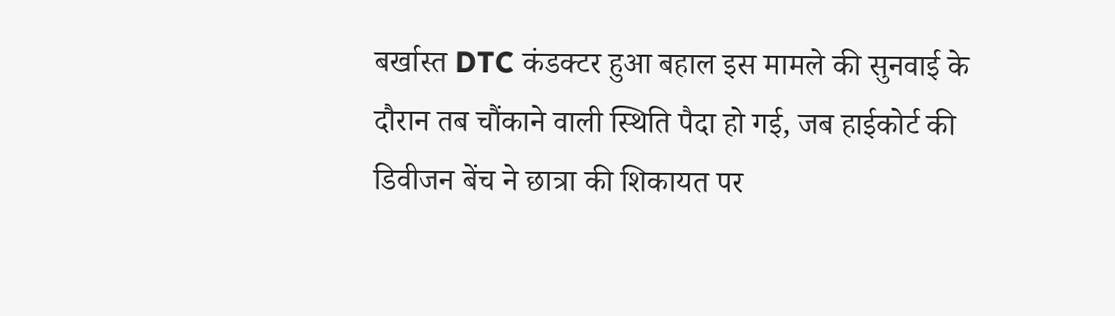बर्खास्त DTC कंडक्टर हुआ बहाल इस मामले की सुनवाई के दौरान तब चौंकाने वाली स्थिति पैदा हो गई, जब हाईकोर्ट की डिवीजन बेंच ने छात्रा की शिकायत पर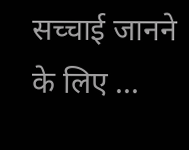सच्चाई जानने के लिए ...